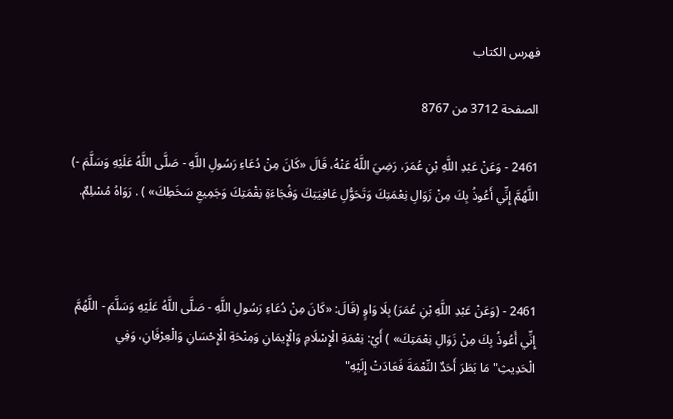فهرس الكتاب

الصفحة 3712 من 8767

2461 - وَعَنْ عَبْدِ اللَّهِ بْنِ عُمَرَ، رَضِيَ اللَّهُ عَنْهُ، قَالَ «كَانَ مِنْ دُعَاءِ رَسُولِ اللَّهِ - صَلَّى اللَّهُ عَلَيْهِ وَسَلَّمَ -) اللَّهُمَّ إِنِّي أَعُوذُ بِكَ مِنْ زَوَالِ نِعْمَتِكَ وَتَحَوُّلِ عَافِيَتِكَ وَفُجَاءَةِ نِقْمَتِكَ وَجَمِيعِ سَخَطِكَ» ) . رَوَاهُ مُسْلِمٌ.



2461 - (وَعَنْ عَبْدِ اللَّهِ بْنِ عُمَرَ) بِلَا وَاوٍ (قَالَ: «كَانَ مِنْ دُعَاءِ رَسُولِ اللَّهِ - صَلَّى اللَّهُ عَلَيْهِ وَسَلَّمَ - اللَّهُمَّ إِنِّي أَعُوذُ بِكَ مِنْ زَوَالِ نِعْمَتِكَ» ) أَيْ: نِعْمَةِ الْإِسْلَامِ وَالْإِيمَانِ وَمِنْحَةِ الْإِحْسَانِ وَالْعِرْفَانِ، وَفِي الْحَدِيثِ"مَا بَطَرَ أَحَدٌ النِّعْمَةَ فَعَادَتْ إِلَيْهِ"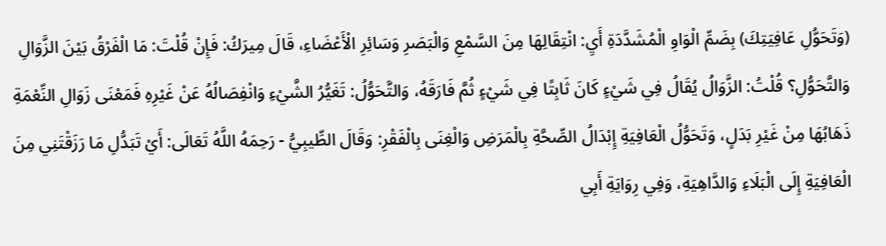(وَتَحَوُّلِ عَافِيَتِكَ) بِضَمِّ الْوَاوِ الْمُشَدَّدَةِ أَيِ: انْتِقَالِهَا مِنَ السَّمْعِ وَالْبَصَرِ وَسَائِرِ الْأَعْضَاءِ، قَالَ مِيرَكُ: فَإِنْ قُلْتَ: مَا الْفَرْقُ بَيْنَ الزَّوَالِ وَالتَّحَوُّلِ؟ قُلْتُ: الزَّوَالُ يُقَالُ فِي شَيْءٍ كَانَ ثَابِتًا فِي شَيْءٍ ثُمَّ فَارَقَهُ، وَالتَّحَوُّلُ: تَغَيُّرُ الشَّيْءِ وَانْفِصَالُهُ عَنْ غَيْرِهِ فَمَعْنَى زَوَالِ النِّعْمَةِ ذَهَابُهَا مِنْ غَيْرِ بَدَلٍ، وَتَحَوُّلُ الْعَافِيَةِ إِبْدَالُ الصِّحَّةِ بِالْمَرَضِ وَالْغِنَى بِالْفَقْرِ: وَقَالَ الطِّيبِيُّ - رَحِمَهُ اللَّهُ تَعَالَى: أَيْ تَبَدُّلِ مَا رَزَقْتَنِي مِنَ الْعَافِيَةِ إِلَى الْبَلَاءِ وَالدَّاهِيَةِ، وَفِي رِوَايَةِ أَبِي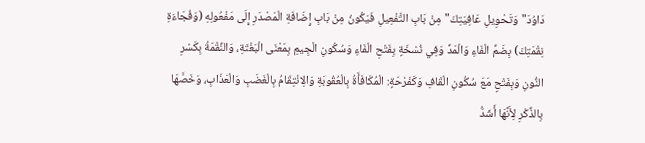دَاوُدَ"وَتَحْوِيلِ عَافِيَتِكَ"مِنْ بَابِ التَّفْعِيلِ فَيَكُونُ مِنْ بَابِ إِضَافَةِ الْمَصْدَرِ إِلَى مَفْعُولِهِ (وَفُجَاءَةِ نِقْمَتِكَ) بِضَمِّ الْفَاءِ وَالْمَدِّ وَفِي نُسْخَةٍ بِفَتْحِ الْفَاءِ وَسُكُونِ الْجِيمِ بِمَعْنَى الْبَغْتَةِ، وَالنِّقْمَةُ بِكَسْرِ النُّونِ وَبِفَتْحٍ مَعَ سُكُونِ الْقَافِ وَكَفَرْحَةٍ: الْمُكَافَأَةُ بِالْعُقُوبَةِ وَالِانْتِقَامُ بِالْغَضَبِ وَالْعَذَابِ، وَخَصَّهَا بِالذِّكْرِ لِأَنَّهَا أَشَدُّ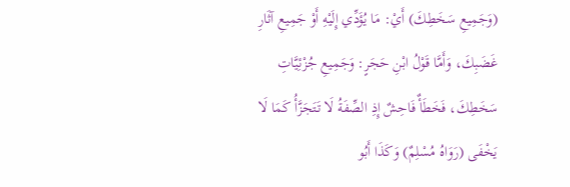(وَجَمِيعِ سَخَطِكَ) أَيْ: مَا يُؤَدِّي إِلَيْهِ أَوْ جَمِيعِ آثَارِ غَضَبِكَ، وَأَمَّا قَوْلُ ابْنِ حَجَرٍ: وَجَمِيعِ جُزْئِيَّاتِ سَخَطِكَ، فَخَطَأٌ فَاحِشٌ إِذِ الصِّفَةُ لَا تَتَجَزَّأُ كَمَا لَا يَخْفَى (رَوَاهُ مُسْلِمٌ) وَكَذَا أَبُو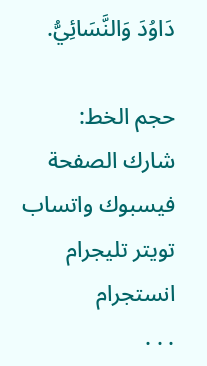دَاوُدَ وَالنَّسَائِيُّ.

حجم الخط:
شارك الصفحة
فيسبوك واتساب تويتر تليجرام انستجرام
. . .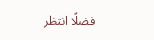فضلًا انتظر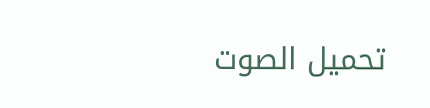تحميل الصوت